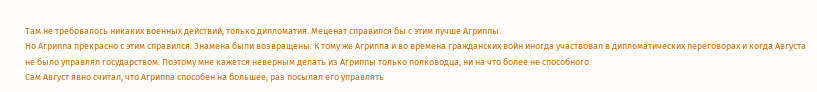Там не требовалось никаких военных действий, только дипломатия. Меценат справился бы с этим лучше Агриппы.
Но Агриппа прекрасно с этим справился. Знамена были возвращены. К тому же Агриппа и во времена гражданских войн иногда участвовал в дипломатических переговорах и когда Августа не было управлял государством. Поэтому мне кажется неверным делать из Агриппы только полководца, ни на что более не способного.
Сам Август явно считал, что Агриппа способен на большее, раз посылал его управлять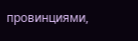провинциями,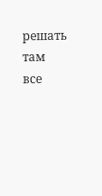решать там все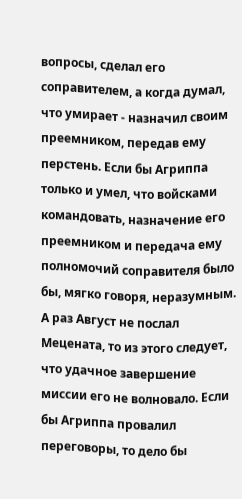вопросы, сделал его соправителем, а когда думал, что умирает - назначил своим преемником, передав ему перстень. Если бы Агриппа только и умел, что войсками командовать, назначение его преемником и передача ему полномочий соправителя было бы, мягко говоря, неразумным.
А раз Август не послал Мецената, то из этого следует, что удачное завершение миссии его не волновало. Если бы Агриппа провалил переговоры, то дело бы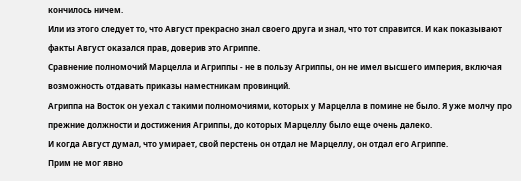кончилось ничем.
Или из этого следует то, что Август прекрасно знал своего друга и знал, что тот справится. И как показывают факты Август оказался прав, доверив это Агриппе.
Сравнение полномочий Марцелла и Агриппы - не в пользу Агриппы, он не имел высшего империя, включая возможность отдавать приказы наместникам провинций.
Агриппа на Восток он уехал с такими полномочиями, которых у Марцелла в помине не было. Я уже молчу про прежние должности и достижения Агриппы, до которых Марцеллу было еще очень далеко.
И когда Август думал, что умирает, свой перстень он отдал не Марцеллу, он отдал его Агриппе.
Прим не мог явно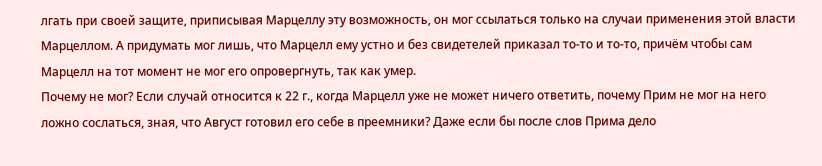лгать при своей защите, приписывая Марцеллу эту возможность, он мог ссылаться только на случаи применения этой власти Марцеллом. А придумать мог лишь, что Марцелл ему устно и без свидетелей приказал то-то и то-то, причём чтобы сам Марцелл на тот момент не мог его опровергнуть, так как умер.
Почему не мог? Если случай относится к 22 г., когда Марцелл уже не может ничего ответить, почему Прим не мог на него ложно сослаться, зная, что Август готовил его себе в преемники? Даже если бы после слов Прима дело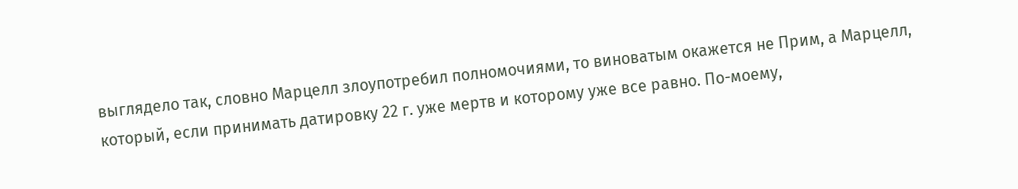выглядело так, словно Марцелл злоупотребил полномочиями, то виноватым окажется не Прим, а Марцелл, который, если принимать датировку 22 г. уже мертв и которому уже все равно. По-моему,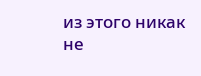из этого никак не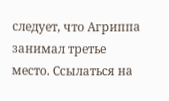следует, что Агриппа занимал третье место. Ссылаться на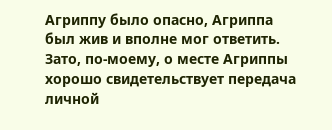Агриппу было опасно, Агриппа был жив и вполне мог ответить.
Зато, по-моему, о месте Агриппы хорошо свидетельствует передача личной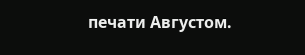печати Августом.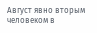Август явно вторым человеком в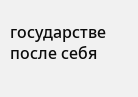государстве после себя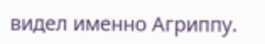видел именно Агриппу.